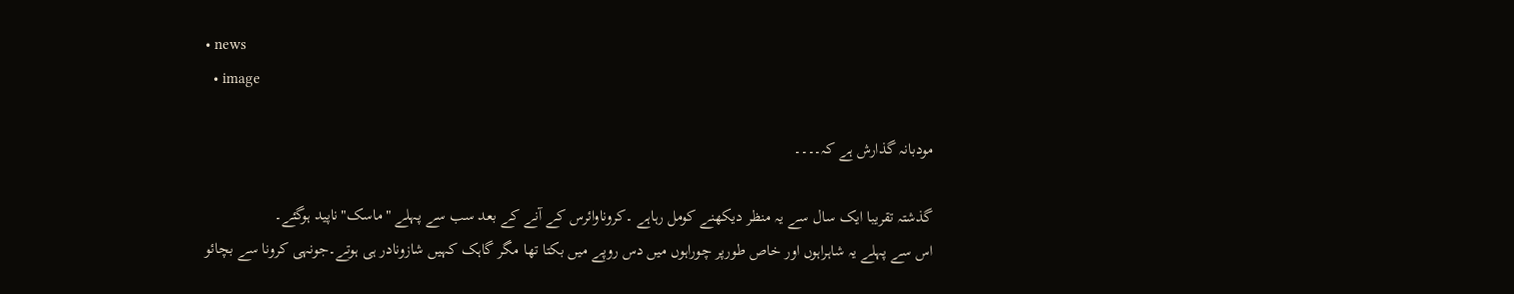• news
  • image

مودبانہ گذارش ہے کہ۔۔۔۔

گذشتہ تقریبا ایک سال سے یہ منظر دیکھنے کومل رہاہے ۔کروناوائرس کے آنے کے بعد سب سے پہلے "ماسک"ناپید ہوگئے۔
اس سے پہلے یہ شاہراہوں اور خاص طورپر چوراہوں میں دس روپے میں بکتا تھا مگر گاہک کہیں شازونادر ہی ہوتے۔جونہی کرونا سے بچائو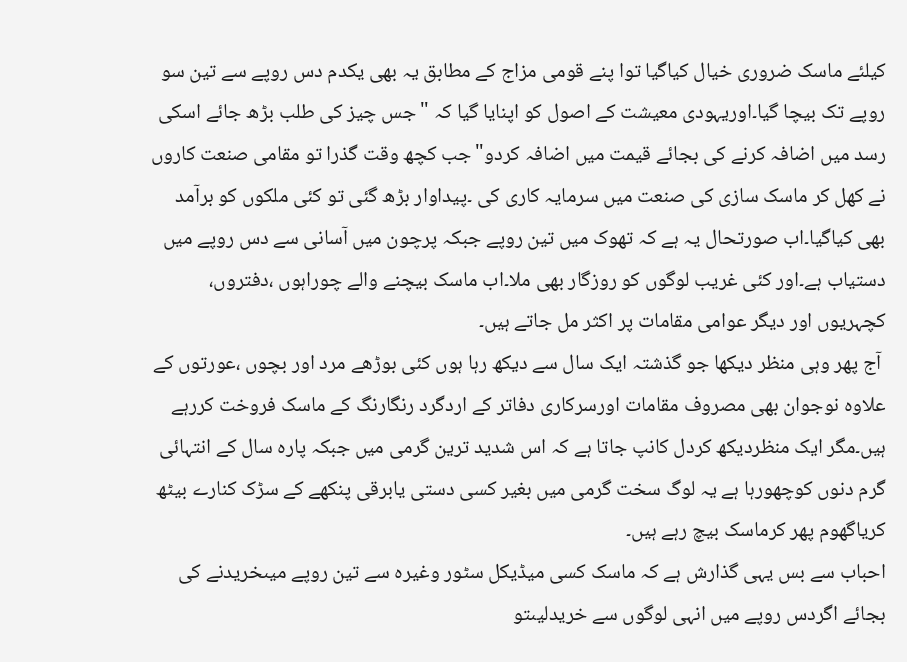کیلئے ماسک ضروری خیال کیاگیا توا پنے قومی مزاج کے مطابق یہ بھی یکدم دس روپے سے تین سو روپے تک بیچا گیا۔اوریہودی معیشت کے اصول کو اپنایا گیا کہ "جس چیز کی طلب بڑھ جائے اسکی رسد میں اضافہ کرنے کی بجائے قیمت میں اضافہ کردو"جب کچھ وقت گذرا تو مقامی صنعت کاروں نے کھل کر ماسک سازی کی صنعت میں سرمایہ کاری کی ۔پیداوار بڑھ گئی تو کئی ملکوں کو برآمد بھی کیاگیا۔اب صورتحال یہ ہے کہ تھوک میں تین روپے جبکہ پرچون میں آسانی سے دس روپے میں دستیاب ہے۔اور کئی غریب لوگوں کو روزگار بھی ملا۔اب ماسک بیچنے والے چوراہوں ،دفتروں، کچہریوں اور دیگر عوامی مقامات پر اکثر مل جاتے ہیں۔
 آج پھر وہی منظر دیکھا جو گذشتہ ایک سال سے دیکھ رہا ہوں کئی بوڑھے مرد اور بچوں ،عورتوں کے علاوہ نوجوان بھی مصروف مقامات اورسرکاری دفاتر کے اردگرد رنگارنگ کے ماسک فروخت کررہے ہیں۔مگر ایک منظردیکھ کردل کانپ جاتا ہے کہ اس شدید ترین گرمی میں جبکہ پارہ سال کے انتہائی گرم دنوں کوچھورہا ہے یہ لوگ سخت گرمی میں بغیر کسی دستی یابرقی پنکھے کے سڑک کنارے بیٹھ کریاگھوم پھر کرماسک بیچ رہے ہیں۔
احباب سے بس یہی گذارش ہے کہ ماسک کسی میڈیکل سٹور وغیرہ سے تین روپے میںخریدنے کی بجائے اگردس روپے میں انہی لوگوں سے خریدلیںتو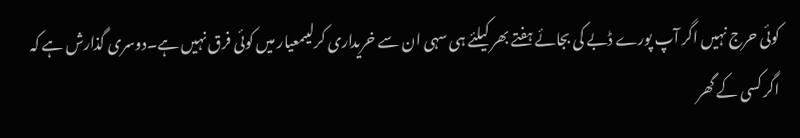کوئی حرج نہیں اگر آپ پورے ڈبے کی بجائے ہفتے بھر کیلئے ہی سہی ان سے خریداری کرلیںمعیار میں کوئی فرق نہیں ہے۔دوسری گذارش ہے کہ اگر کسی کے گھر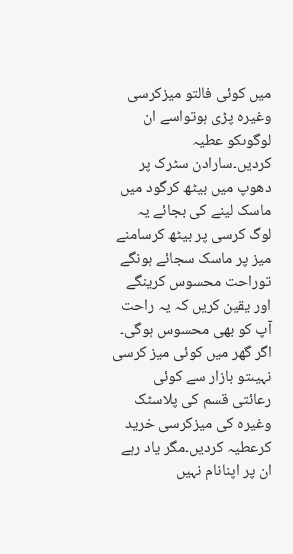میں کوئی فالتو میزکرسی وغیرہ پڑی ہوتواسے ان لوگوںکو عطیہ کردیں۔سارادن سٹرک پر دھوپ میں بیٹھ کرگود میں ماسک لینے کی بجائے یہ لوگ کرسی پر بیٹھ کرسامنے میز پر ماسک سجائے ہونگے توراحت محسوس کرینگے اور یقین کریں کہ یہ راحت آپ کو بھی محسوس ہوگی۔
اگر گھر میں کوئی میز کرسی نہیںتو بازار سے کوئی رعائتی قسم کی پلاسٹک وغیرہ کی میزکرسی خرید کرعطیہ کردیں۔مگر یاد رہے ان پر اپنانام نہیں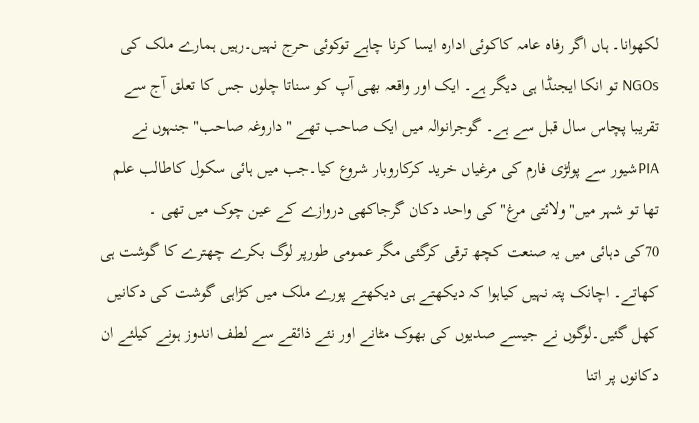لکھوانا۔ ہاں اگر رفاہ عامہ کاکوئی ادارہ ایسا کرنا چاہے توکوئی حرج نہیں۔رہیں ہمارے ملک کی NGOs تو انکا ایجنڈا ہی دیگر ہے۔ ایک اور واقعہ بھی آپ کو سناتا چلوں جس کا تعلق آج سے تقریبا پچاس سال قبل سے ہے۔ گوجرانوالہ میں ایک صاحب تھے "داروغہ صاحب" جنہوں نے PIAشیور سے پولڑی فارم کی مرغیاں خرید کرکاروبار شروع کیا۔جب میں ہائی سکول کاطالب علم تھا تو شہر میں"ولائتی مرغ"کی واحد دکان گرجاکھی دروازے کے عین چوک میں تھی ۔
70کی دہائی میں یہ صنعت کچھ ترقی کرگئی مگر عمومی طورپر لوگ بکرے چھترے کا گوشت ہی کھاتے۔ اچانک پتہ نہیں کیاہوا کہ دیکھتے ہی دیکھتے پورے ملک میں کڑاہی گوشت کی دکانیں کھل گئیں۔لوگوں نے جیسے صدیوں کی بھوک مٹانے اور نئے ذائقے سے لطف اندوز ہونے کیلئے ان دکانوں پر اتنا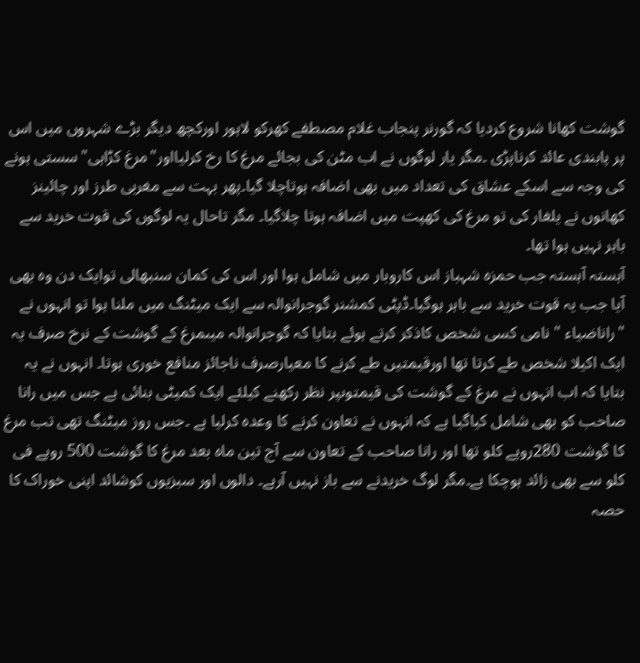گوشت کھانا شروع کردیا کہ گورنر پنجاب غلام مصطفے کھرکو لاہور اورکچھ دیگر بڑے شہروں میں اس پر پابندی عائد کرناپڑی ۔مگر یار لوگوں نے اب مٹن کی بجائے مرغ کا رخ کرلیااور"مرغ کڑاہی"سستی ہونے کی وجہ سے اسکے عشاق کی تعداد میں بھی اضافہ ہوتاچلا گیا۔پھر بہت سے مغربی طرز اور چائینز کھانوں نے یلغار کی تو مرغ کی کھپت میں اضافہ ہوتا چلاگیا۔ مگر تاحال یہ لوگوں کی قوت خرید سے باہر نہیں ہوا تھا۔
آہستہ آہستہ جب حمزہ شہباز اس کاروبار میں شامل ہوا اور اس کی کمان سنبھالی توایک دن وہ بھی آیا جب یہ قوت خرید سے باہر ہوگیا۔ڈپٹی کمشنر گوجرانوالہ سے ایک میٹنگ میں ملنا ہوا تو انہوں نے "راناضیاء " نامی کسی شخص کاذکر کرتے ہوئے بتایا کہ گوجرانوالہ میںمرغ کے گوشت کے نرخ صرف یہ ایک اکیلا شخص طے کرتا تھا اورقیمتیں طے کرنے کا معیارصرف ناجائز منافع خوری ہوتا۔ انہوں نے یہ بتایا کہ اب انہوں نے مرغ کے گوشت کی قیمتوںپر نظر رکھنے کیلئے ایک کمیٹی بنائی ہے جس میں رانا صاحب کو بھی شامل کیاگیا ہے کہ انہوں نے تعاون کرنے کا وعدہ کرلیا ہے ۔جس روز میٹنگ تھی تب مرغ کا گوشت 280روپے کلو تھا اور رانا صاحب کے تعاون سے آج تین ماہ بعد مرغ کا گوشت 500 روپے فی کلو سے بھی زائد ہوچکا ہے۔مگر لوگ خریدنے سے باز نہیں آرہے۔ دالوں اور سبزیوں کوشائد اپنی خوراک کا حصہ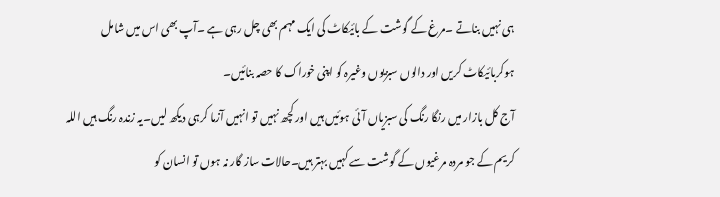ہی نہیں بناتے ۔مرغ کے گوشت کے بائیکاٹ کی ایک مہم بھی چل رہی ہے ۔آپ بھی اس میں شامل ہوکربائیکاٹ کریں اور دالوں سبزیوں وغیرہ کو اپنی خوراک کا حصہ بنائیں۔
آج کل بازار میں رنگا رنگ کی سبزیاں آئی ہوئیں ہیں اور کچھ نہیں تو انہیں آزما کرہی دیکھ لیں۔یہ زندہ رنگ ہیں اللہ کریم کے جو مردہ مرغیوں کے گوشت سے کہیں بہتر ہیں۔حالات ساز گار نہ ہوں تو انسان کو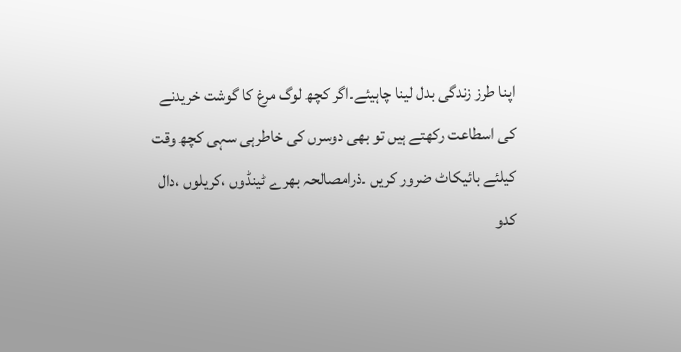اپنا طرز زندگی بدل لینا چاہیئے۔اگر کچھ لوگ مرغ کا گوشت خریدنے کی اسطاعت رکھتے ہیں تو بھی دوسرں کی خاطرہی سہی کچھ وقت کیلئے بائیکاٹ ضرور کریں ۔ذرامصالحہ بھرے ٹینڈوں ،کریلوں ،دال کدو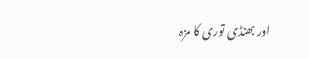اور بھنڈی توری کا مزہ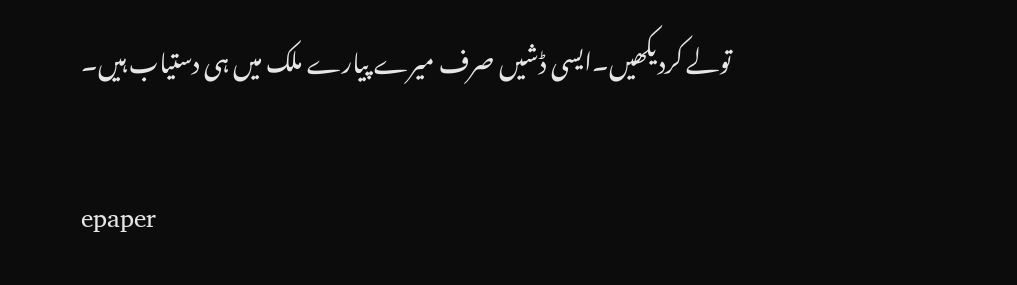تولے کردیکھیں۔ایسی ڈشیں صرف میرے پیارے ملک میں ہی دستیاب ہیں۔

epaper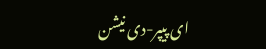ای پیپر-دی نیشن